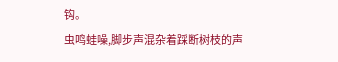钩。
虫鸣蛙噪,脚步声混杂着踩断树枝的声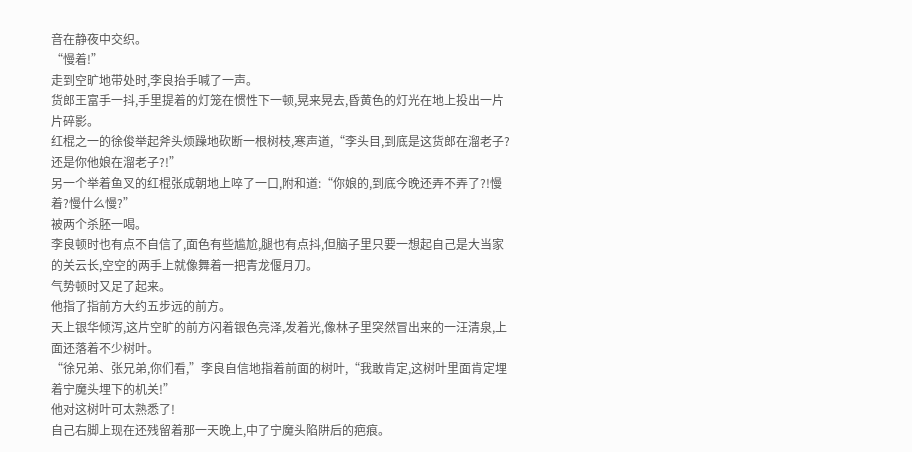音在静夜中交织。
“慢着!”
走到空旷地带处时,李良抬手喊了一声。
货郎王富手一抖,手里提着的灯笼在惯性下一顿,晃来晃去,昏黄色的灯光在地上投出一片片碎影。
红棍之一的徐俊举起斧头烦躁地砍断一根树枝,寒声道,“李头目,到底是这货郎在溜老子?还是你他娘在溜老子?!”
另一个举着鱼叉的红棍张成朝地上啐了一口,附和道:“你娘的,到底今晚还弄不弄了?!慢着?慢什么慢?”
被两个杀胚一喝。
李良顿时也有点不自信了,面色有些尴尬,腿也有点抖,但脑子里只要一想起自己是大当家的关云长,空空的两手上就像舞着一把青龙偃月刀。
气势顿时又足了起来。
他指了指前方大约五步远的前方。
天上银华倾泻,这片空旷的前方闪着银色亮泽,发着光,像林子里突然冒出来的一汪清泉,上面还落着不少树叶。
“徐兄弟、张兄弟,你们看,”李良自信地指着前面的树叶,“我敢肯定,这树叶里面肯定埋着宁魔头埋下的机关!”
他对这树叶可太熟悉了!
自己右脚上现在还残留着那一天晚上,中了宁魔头陷阱后的疤痕。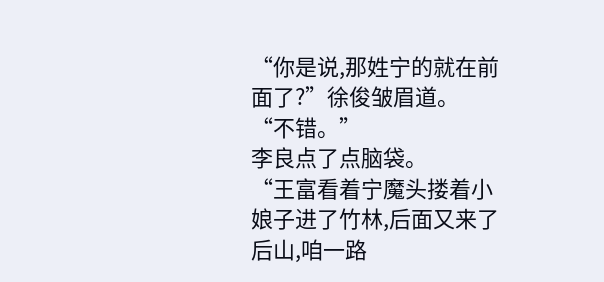“你是说,那姓宁的就在前面了?”徐俊皱眉道。
“不错。”
李良点了点脑袋。
“王富看着宁魔头搂着小娘子进了竹林,后面又来了后山,咱一路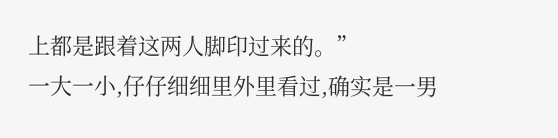上都是跟着这两人脚印过来的。”
一大一小,仔仔细细里外里看过,确实是一男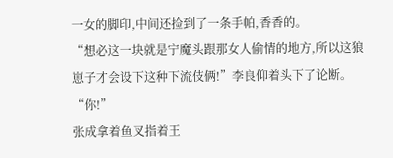一女的脚印,中间还捡到了一条手帕,香香的。
“想必这一块就是宁魔头跟那女人偷情的地方,所以这狼崽子才会设下这种下流伎俩!”李良仰着头下了论断。
“你!”
张成拿着鱼叉指着王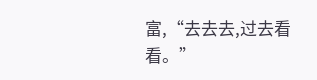富,“去去去,过去看看。”